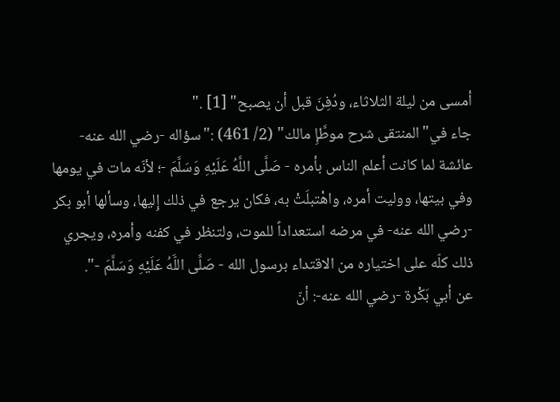أمسى من ليلة الثلاثاء، ودُفِنَ قبل أن يصبح" [1] ."
جاء في"المنتقى شرح موطَّإِ مالك" (2/ 461) :"سؤاله -رضي الله عنه- عائشة لما كانت أعلم الناس بأمره - صَلَّى اللَّهُ عَلَيْهِ وَسَلَّمَ -؛ لأنّه مات في يومها وفي بيتها، ووليت أمره، واهْتبلَتْ به، فكان يرجع في ذلك إِليها، وسألها أبو بكر -رضي الله عنه- في مرضه استعداداً للموت، ولتنظر في كفنه وأمره، ويجري ذلك كلّه على اختياره من الاقتداء برسول الله - صَلَّى اللَّهُ عَلَيْهِ وَسَلَّمَ -".
عن أبي بَكْرة -رضي الله عنه-: أنّ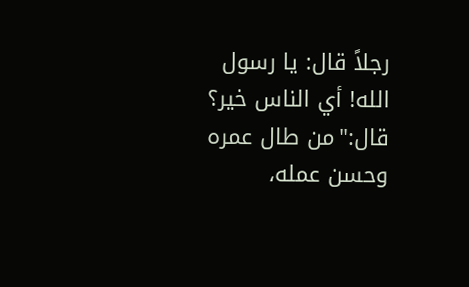رجلاً قال: يا رسول الله! أي الناس خير؟ قال:"من طال عمره وحسن عمله،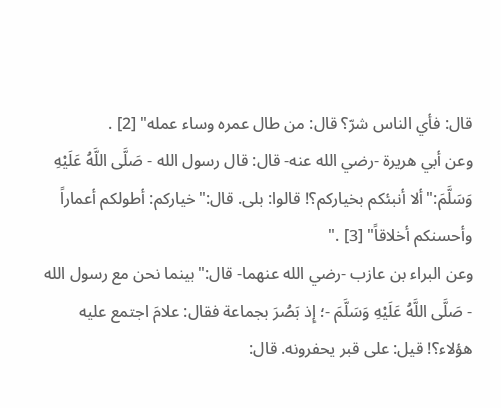قال: فأي الناس شرّ؟ قال: من طال عمره وساء عمله" [2] .
وعن أبي هريرة -رضي الله عنه- قال: قال رسول الله - صَلَّى اللَّهُ عَلَيْهِ وَسَلَّمَ:"ألا أنبئكم بخياركم؟! قالوا: بلى. قال:"خياركم: أطولكم أعماراً وأحسنكم أخلاقاً" [3] ."
وعن البراء بن عازب -رضي الله عنهما- قال:"بينما نحن مع رسول الله - صَلَّى اللَّهُ عَلَيْهِ وَسَلَّمَ -؛ إِذ بَصُرَ بجماعة فقال: علامَ اجتمع عليه هؤلاء؟! قيل: على قبر يحفرونه. قال: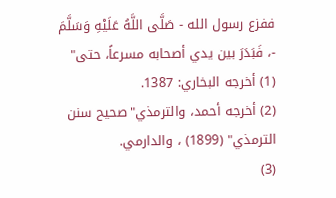ففزع رسول الله - صَلَّى اللَّهُ عَلَيْهِ وَسَلَّمَ -، فَبَدَرَ بين يدي أصحابه مسرعاً، حتى"
(1) أخرجه البخاري: 1387.
(2) أخرجه أحمد، والترمذي"صحيح سنن الترمذي" (1899) ، والدارمي.
(3)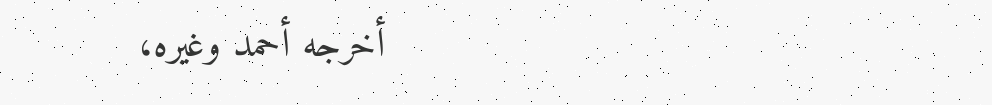أخرجه أحمد وغيره،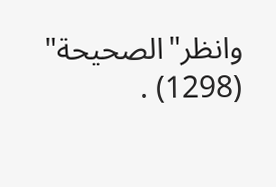وانظر"الصحيحة" (1298) .